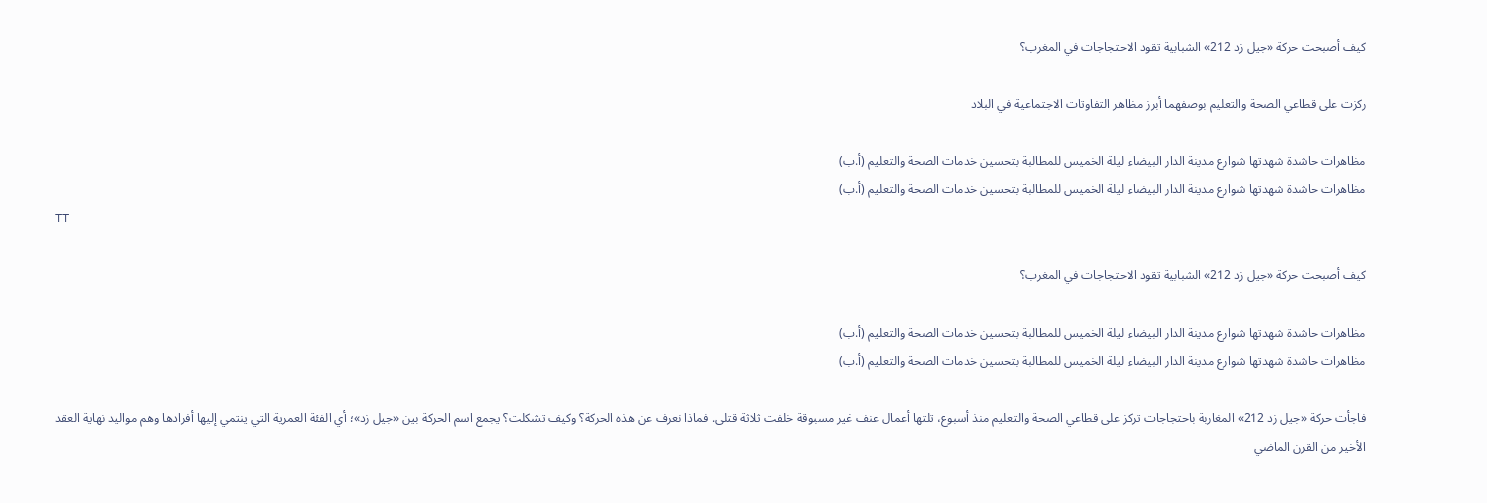كيف أصبحت حركة «جيل زد 212» الشبابية تقود الاحتجاجات في المغرب؟

ركزت على قطاعي الصحة والتعليم بوصفهما أبرز مظاهر التفاوتات الاجتماعية في البلاد

مظاهرات حاشدة شهدتها شوارع مدينة الدار البيضاء ليلة الخميس للمطالبة بتحسين خدمات الصحة والتعليم (أ.ب)
مظاهرات حاشدة شهدتها شوارع مدينة الدار البيضاء ليلة الخميس للمطالبة بتحسين خدمات الصحة والتعليم (أ.ب)
TT

كيف أصبحت حركة «جيل زد 212» الشبابية تقود الاحتجاجات في المغرب؟

مظاهرات حاشدة شهدتها شوارع مدينة الدار البيضاء ليلة الخميس للمطالبة بتحسين خدمات الصحة والتعليم (أ.ب)
مظاهرات حاشدة شهدتها شوارع مدينة الدار البيضاء ليلة الخميس للمطالبة بتحسين خدمات الصحة والتعليم (أ.ب)

فاجأت حركة «جيل زد 212» المغاربة باحتجاجات تركز على قطاعي الصحة والتعليم منذ أسبوع، تلتها أعمال عنف غير مسبوقة خلفت ثلاثة قتلى. فماذا نعرف عن هذه الحركة؟ وكيف تشكلت؟ يجمع اسم الحركة بين «جيل زد»؛ أي الفئة العمرية التي ينتمي إليها أفرادها وهم مواليد نهاية العقد الأخير من القرن الماضي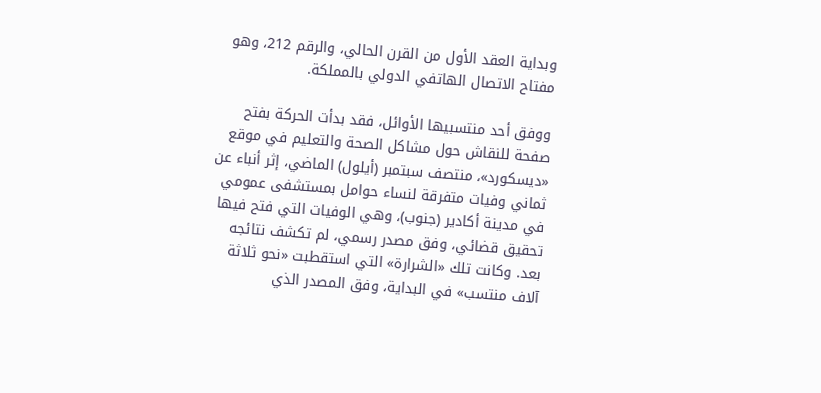وبداية العقد الأول من القرن الحالي، والرقم 212، وهو مفتاح الاتصال الهاتفي الدولي بالمملكة.

ووفق أحد منتسبيها الأوائل، فقد بدأت الحركة بفتح صفحة للنقاش حول مشاكل الصحة والتعليم في موقع «ديسكورد»، منتصف سبتمبر (أيلول) الماضي، إثر أنباء عن ثماني وفيات متفرقة لنساء حوامل بمستشفى عمومي في مدينة أكادير (جنوب)، وهي الوفيات التي فتح فيها تحقيق قضائي، وفق مصدر رسمي، لم تكشف نتائجه بعد. وكانت تلك «الشرارة» التي استقطبت «نحو ثلاثة آلاف منتسب» في البداية، وفق المصدر الذي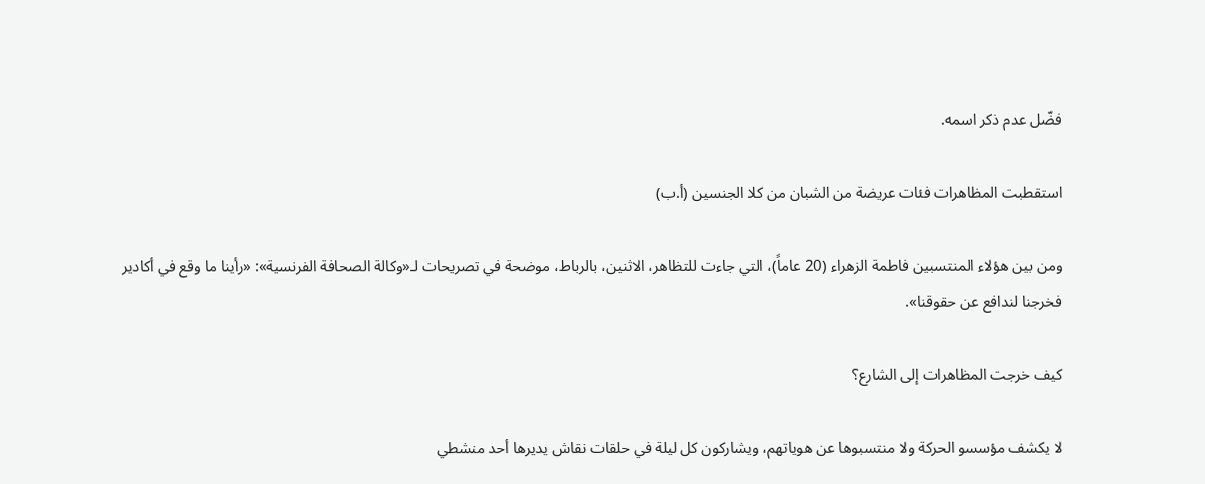فضّل عدم ذكر اسمه.

استقطبت المظاهرات فئات عريضة من الشبان من كلا الجنسين (أ.ب)

ومن بين هؤلاء المنتسبين فاطمة الزهراء (20 عاماً)، التي جاءت للتظاهر، الاثنين، بالرباط، موضحة في تصريحات لـ«وكالة الصحافة الفرنسية»: «رأينا ما وقع في أكادير فخرجنا لندافع عن حقوقنا».

كيف خرجت المظاهرات إلى الشارع؟

لا يكشف مؤسسو الحركة ولا منتسبوها عن هوياتهم، ويشاركون كل ليلة في حلقات نقاش يديرها أحد منشطي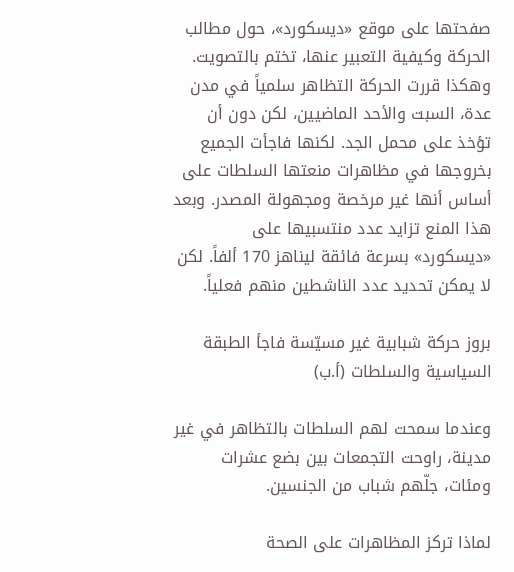صفحتها على موقع «ديسكورد»، حول مطالب الحركة وكيفية التعبير عنها، تختم بالتصويت. وهكذا قررت الحركة التظاهر سلمياً في مدن عدة، السبت والأحد الماضيين، لكن دون أن تؤخذ على محمل الجد. لكنها فاجأت الجميع بخروجها في مظاهرات منعتها السلطات على أساس أنها غير مرخصة ومجهولة المصدر. وبعد هذا المنع تزايد عدد منتسبيها على «ديسكورد» بسرعة فائقة ليناهز 170 ألفاً. لكن لا يمكن تحديد عدد الناشطين منهم فعلياً.

بروز حركة شبابية غير مسيّسة فاجأ الطبقة السياسية والسلطات (أ.ب)

وعندما سمحت لهم السلطات بالتظاهر في غير مدينة، راوحت التجمعات بين بضع عشرات ومئات، جلّهم شباب من الجنسين.

لماذا تركز المظاهرات على الصحة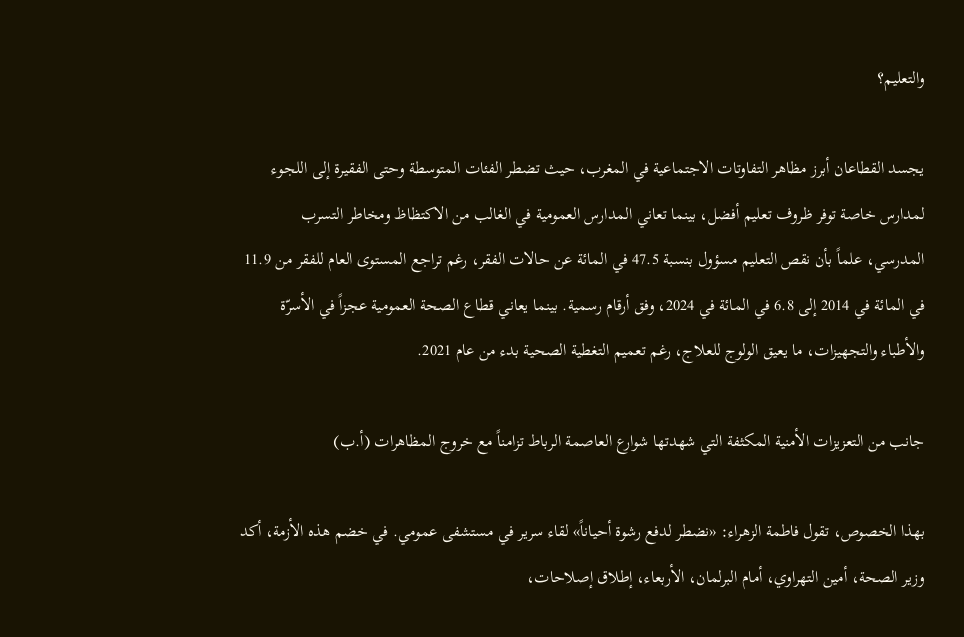والتعليم؟

يجسد القطاعان أبرز مظاهر التفاوتات الاجتماعية في المغرب، حيث تضطر الفئات المتوسطة وحتى الفقيرة إلى اللجوء لمدارس خاصة توفر ظروف تعليم أفضل، بينما تعاني المدارس العمومية في الغالب من الاكتظاظ ومخاطر التسرب المدرسي، علماً بأن نقص التعليم مسؤول بنسبة 47.5 في المائة عن حالات الفقر، رغم تراجع المستوى العام للفقر من 11.9 في المائة في 2014 إلى 6.8 في المائة في 2024، وفق أرقام رسمية. بينما يعاني قطاع الصحة العمومية عجزاً في الأسرّة والأطباء والتجهيزات، ما يعيق الولوج للعلاج، رغم تعميم التغطية الصحية بدء من عام 2021.

جانب من التعزيزات الأمنية المكثفة التي شهدتها شوارع العاصمة الرباط تزامناً مع خروج المظاهرات (أ.ب)

بهذا الخصوص، تقول فاطمة الزهراء: «نضطر لدفع رشوة أحياناً» لقاء سرير في مستشفى عمومي. في خضم هذه الأزمة، أكد وزير الصحة، أمين التهراوي، أمام البرلمان، الأربعاء، إطلاق إصلاحات،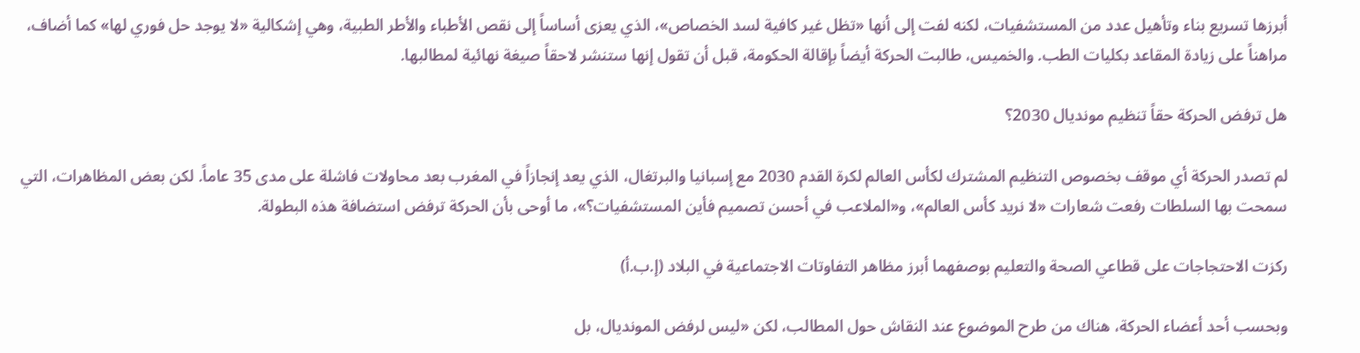أبرزها تسريع بناء وتأهيل عدد من المستشفيات، لكنه لفت إلى أنها «تظل غير كافية لسد الخصاص»، الذي يعزى أساساً إلى نقص الأطباء والأطر الطبية، وهي إشكالية «لا يوجد حل فوري لها» كما أضاف، مراهناً على زيادة المقاعد بكليات الطب. والخميس، طالبت الحركة أيضاً بإقالة الحكومة، قبل أن تقول إنها ستنشر لاحقاً صيغة نهائية لمطالبها.

هل ترفض الحركة حقاً تنظيم مونديال 2030؟

لم تصدر الحركة أي موقف بخصوص التنظيم المشترك لكأس العالم لكرة القدم 2030 مع إسبانيا والبرتغال، الذي يعد إنجازاً في المغرب بعد محاولات فاشلة على مدى 35 عاماً. لكن بعض المظاهرات، التي سمحت بها السلطات رفعت شعارات «لا نريد كأس العالم»، و«الملاعب في أحسن تصميم فأين المستشفيات؟»، ما أوحى بأن الحركة ترفض استضافة هذه البطولة.

ركزت الاحتجاجات على قطاعي الصحة والتعليم بوصفهما أبرز مظاهر التفاوتات الاجتماعية في البلاد (إ.ب.أ)

وبحسب أحد أعضاء الحركة، هناك من طرح الموضوع عند النقاش حول المطالب، لكن «ليس لرفض المونديال، بل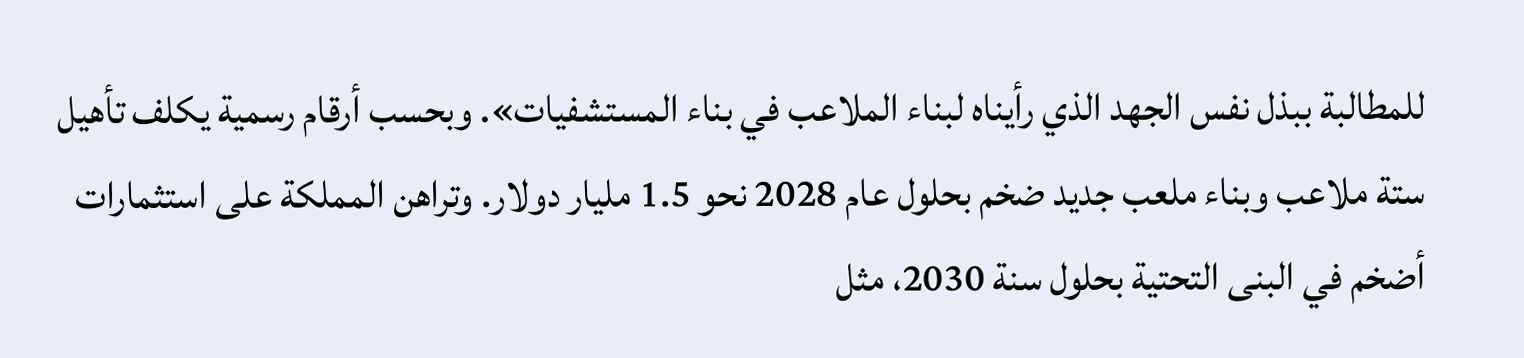للمطالبة ببذل نفس الجهد الذي رأيناه لبناء الملاعب في بناء المستشفيات». وبحسب أرقام رسمية يكلف تأهيل ستة ملاعب وبناء ملعب جديد ضخم بحلول عام 2028 نحو 1.5 مليار دولار. وتراهن المملكة على استثمارات أضخم في البنى التحتية بحلول سنة 2030، مثل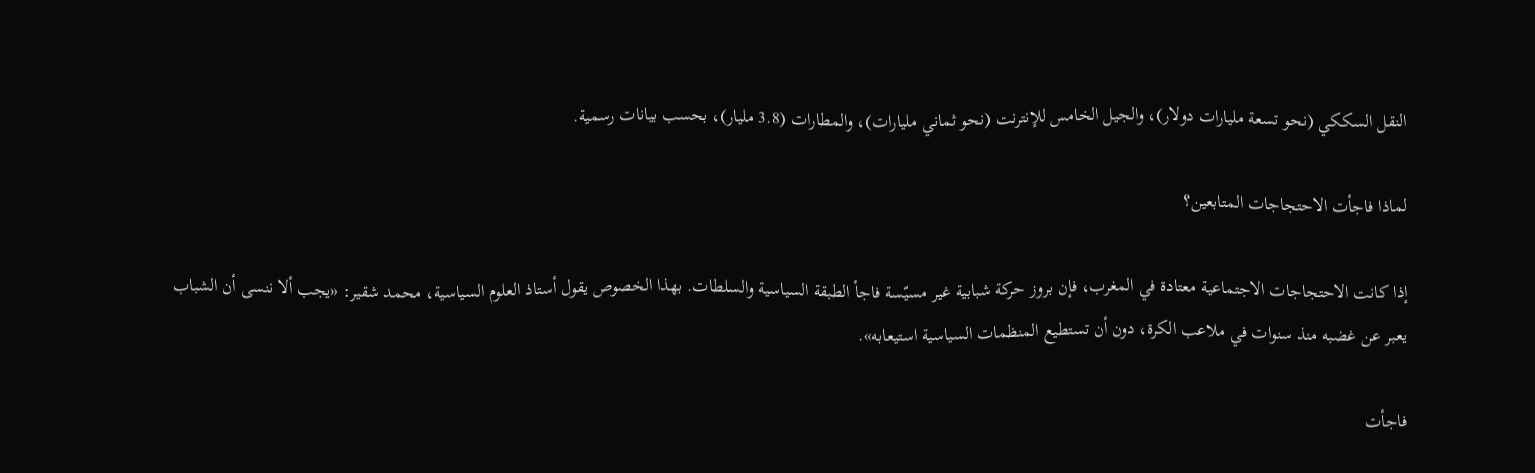النقل السككي (نحو تسعة مليارات دولار)، والجيل الخامس للإنترنت (نحو ثماني مليارات)، والمطارات (3.8 مليار)، بحسب بيانات رسمية.

لماذا فاجأت الاحتجاجات المتابعين؟

إذا كانت الاحتجاجات الاجتماعية معتادة في المغرب، فإن بروز حركة شبابية غير مسيّسة فاجأ الطبقة السياسية والسلطات. بهذا الخصوص يقول أستاذ العلوم السياسية، محمد شقير: «يجب ألا ننسى أن الشباب يعبر عن غضبه منذ سنوات في ملاعب الكرة، دون أن تستطيع المنظمات السياسية استيعابه».

فاجأت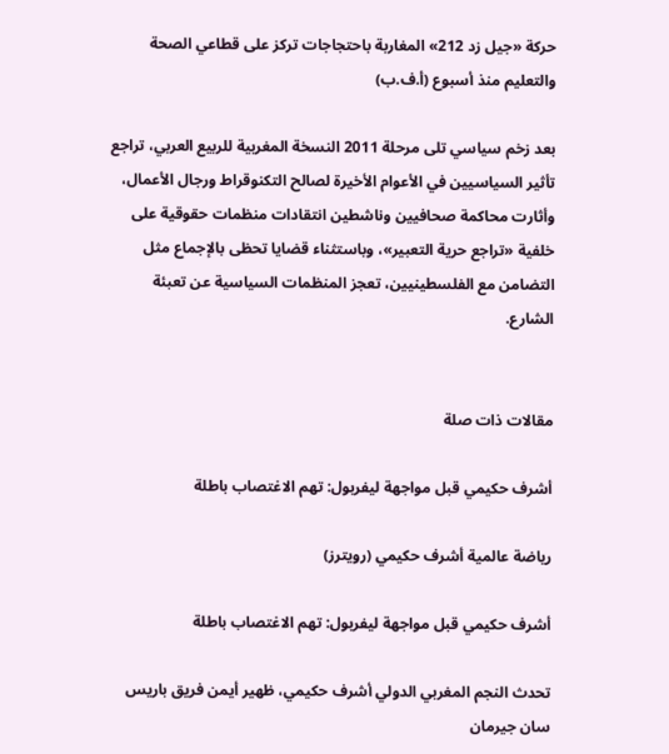حركة «جيل زد 212» المغاربة باحتجاجات تركز على قطاعي الصحة والتعليم منذ أسبوع (أ.ف.ب)

بعد زخم سياسي تلى مرحلة 2011 النسخة المغربية للربيع العربي، تراجع تأثير السياسيين في الأعوام الأخيرة لصالح التكنوقراط ورجال الأعمال، وأثارت محاكمة صحافيين وناشطين انتقادات منظمات حقوقية على خلفية «تراجع حرية التعبير»، وباستثناء قضايا تحظى بالإجماع مثل التضامن مع الفلسطينيين، تعجز المنظمات السياسية عن تعبئة الشارع.


مقالات ذات صلة

أشرف حكيمي قبل مواجهة ليفربول: تهم الاغتصاب باطلة

رياضة عالمية أشرف حكيمي (رويترز)

أشرف حكيمي قبل مواجهة ليفربول: تهم الاغتصاب باطلة

تحدث النجم المغربي الدولي أشرف حكيمي، ظهير أيمن فريق باريس سان جيرمان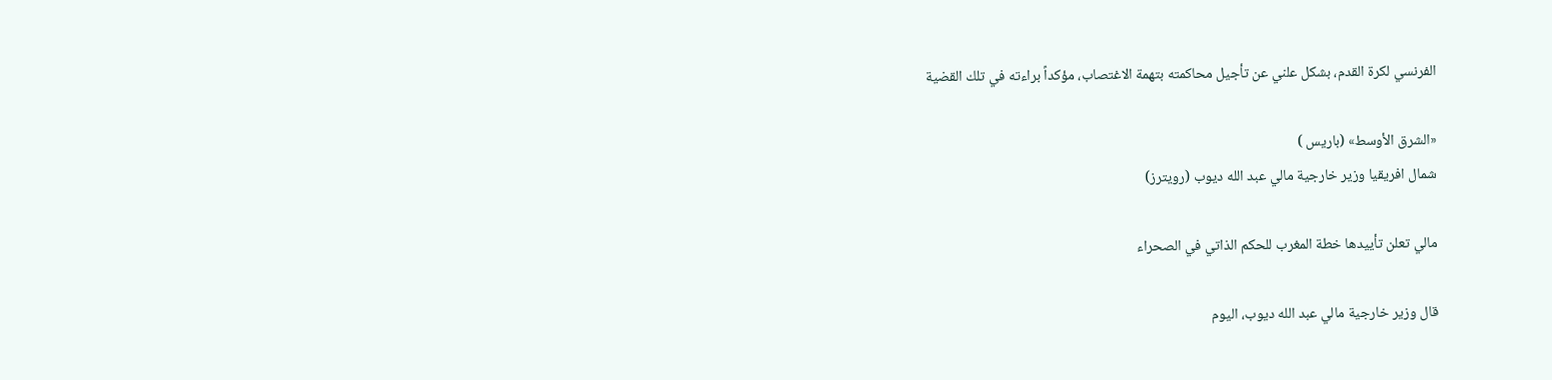الفرنسي لكرة القدم، بشكل علني عن تأجيل محاكمته بتهمة الاغتصاب، مؤكداً براءته في تلك القضية

«الشرق الأوسط» (باريس )
شمال افريقيا وزير خارجية مالي عبد الله ديوب (رويترز)

مالي تعلن تأييدها خطة المغرب للحكم الذاتي في الصحراء

قال وزير خارجية مالي عبد الله ديوب، اليوم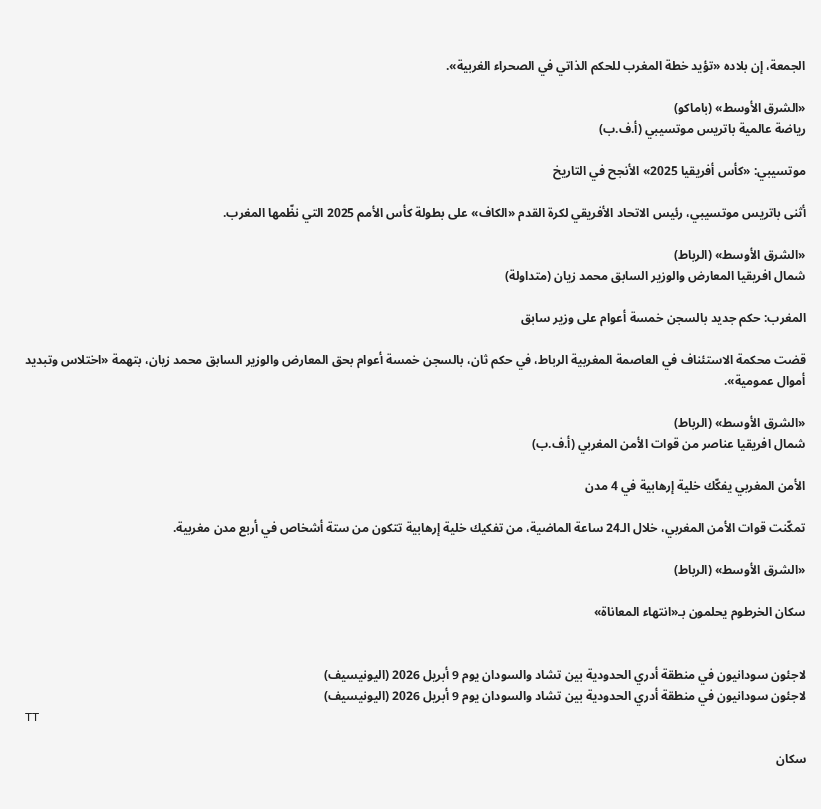الجمعة، إن بلاده «تؤيد خطة المغرب للحكم الذاتي في الصحراء الغربية».

«الشرق الأوسط» (باماكو)
رياضة عالمية باتريس موتسيبي (أ.ف.ب)

موتسيبي: «كأس أفريقيا 2025» الأنجح في التاريخ

أثنى باتريس موتسيبي، رئيس الاتحاد الأفريقي لكرة القدم «الكاف» على بطولة كأس الأمم 2025 التي نظّمها المغرب.

«الشرق الأوسط» (الرباط)
شمال افريقيا المعارض والوزير السابق محمد زيان (متداولة)

المغرب: حكم جديد بالسجن خمسة أعوام على وزير سابق

قضت محكمة الاستئناف في العاصمة المغربية الرباط، في حكم ثان، بالسجن خمسة أعوام بحق المعارض والوزير السابق محمد زيان، بتهمة «اختلاس وتبديد أموال عمومية».

«الشرق الأوسط» (الرباط)
شمال افريقيا عناصر من قوات الأمن المغربي (أ.ف.ب)

الأمن المغربي يفكّك خلية إرهابية في 4 مدن

تمكّنت قوات الأمن المغربي، خلال الـ24 ساعة الماضية، من تفكيك خلية إرهابية تتكون من ستة أشخاص في أربع مدن مغربية.

«الشرق الأوسط» (الرباط)

سكان الخرطوم يحلمون بـ«انتهاء المعاناة»


لاجئون سودانيون في منطقة أدري الحدودية بين تشاد والسودان يوم 9 أبريل 2026 (اليونيسيف)
لاجئون سودانيون في منطقة أدري الحدودية بين تشاد والسودان يوم 9 أبريل 2026 (اليونيسيف)
TT

سكان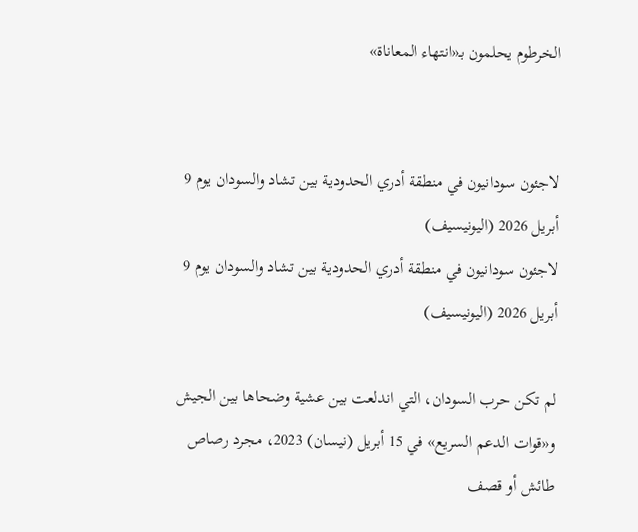الخرطوم يحلمون بـ«انتهاء المعاناة»


لاجئون سودانيون في منطقة أدري الحدودية بين تشاد والسودان يوم 9 أبريل 2026 (اليونيسيف)
لاجئون سودانيون في منطقة أدري الحدودية بين تشاد والسودان يوم 9 أبريل 2026 (اليونيسيف)

لم تكن حرب السودان، التي اندلعت بين عشية وضحاها بين الجيش و«قوات الدعم السريع» في 15 أبريل (نيسان) 2023، مجرد رصاص طائش أو قصف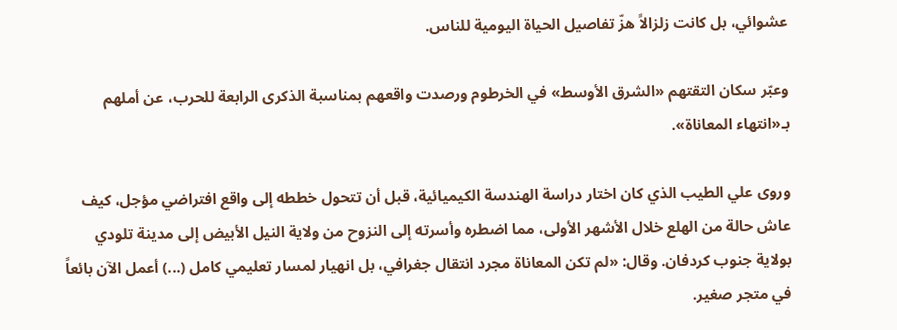عشوائي، بل كانت زلزالاً هزّ تفاصيل الحياة اليومية للناس.

وعبّر سكان التقتهم «الشرق الأوسط» في الخرطوم ورصدت واقعهم بمناسبة الذكرى الرابعة للحرب، عن أملهم بـ«انتهاء المعاناة».

وروى علي الطيب الذي كان اختار دراسة الهندسة الكيميائية، قبل أن تتحول خططه إلى واقع افتراضي مؤجل، كيف عاش حالة من الهلع خلال الأشهر الأولى، مما اضطره وأسرته إلى النزوح من ولاية النيل الأبيض إلى مدينة تلودي بولاية جنوب كردفان. وقال: «لم تكن المعاناة مجرد انتقال جغرافي، بل انهيار لمسار تعليمي كامل (...) أعمل الآن بائعاً في متجر صغير.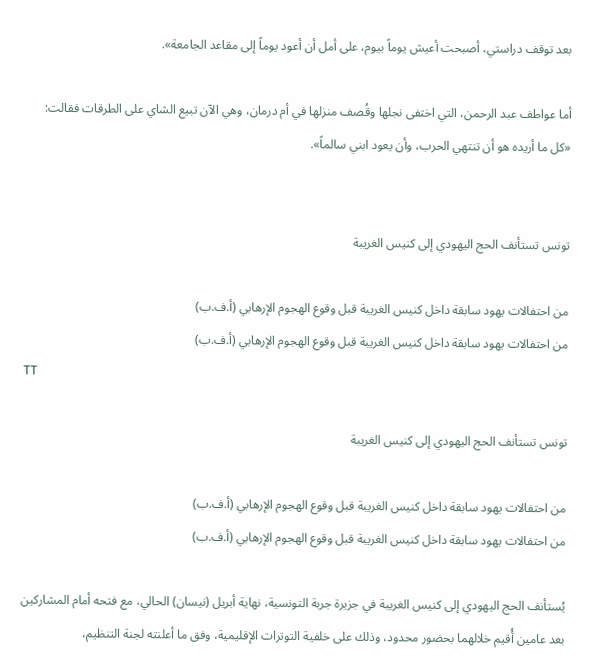بعد توقف دراستي، أصبحت أعيش يوماً بيوم، على أمل أن أعود يوماً إلى مقاعد الجامعة».

أما عواطف عبد الرحمن، التي اختفى نجلها وقُصف منزلها في أم درمان، وهي الآن تبيع الشاي على الطرقات فقالت: «كل ما أريده هو أن تنتهي الحرب، وأن يعود ابني سالماً».


تونس تستأنف الحج اليهودي إلى كنيس الغريبة

من احتفالات يهود سابقة داخل كنيس الغريبة قبل وقوع الهجوم الإرهابي (أ.ف.ب)
من احتفالات يهود سابقة داخل كنيس الغريبة قبل وقوع الهجوم الإرهابي (أ.ف.ب)
TT

تونس تستأنف الحج اليهودي إلى كنيس الغريبة

من احتفالات يهود سابقة داخل كنيس الغريبة قبل وقوع الهجوم الإرهابي (أ.ف.ب)
من احتفالات يهود سابقة داخل كنيس الغريبة قبل وقوع الهجوم الإرهابي (أ.ف.ب)

يُستأنف الحج اليهودي إلى كنيس الغريبة في جزيرة جربة التونسية، نهاية أبريل (نيسان) الحالي، مع فتحه أمام المشاركين بعد عامين أُقيم خلالهما بحضور محدود، وذلك على خلفية التوترات الإقليمية، وفق ما أعلنته لجنة التنظيم،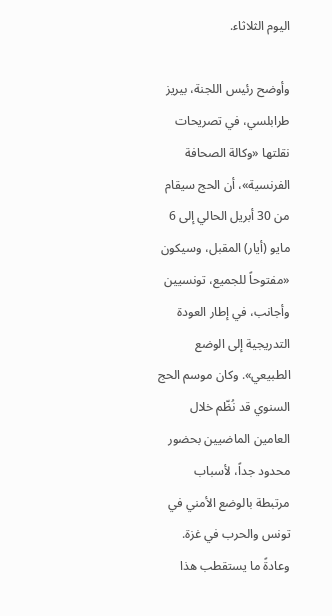اليوم الثلاثاء.

وأوضح رئيس اللجنة، بيريز طرابلسي، في تصريحات نقلتها «وكالة الصحافة الفرنسية»، أن الحج سيقام من 30 أبريل الحالي إلى 6 مايو (أيار) المقبل، وسيكون «مفتوحاً للجميع، تونسيين وأجانب، في إطار العودة التدريجية إلى الوضع الطبيعي». وكان موسم الحج السنوي قد نُظّم خلال العامين الماضيين بحضور محدود جداً، لأسباب مرتبطة بالوضع الأمني في تونس والحرب في غزة. وعادةً ما يستقطب هذا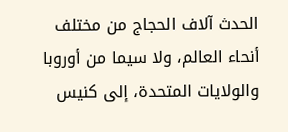الحدث آلاف الحجاج من مختلف أنحاء العالم، ولا سيما من أوروبا والولايات المتحدة، إلى كنيس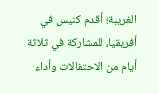الغريبة؛ أقدم كنيس في أفريقيا، للمشاركة في ثلاثة أيام من الاحتفالات وأداء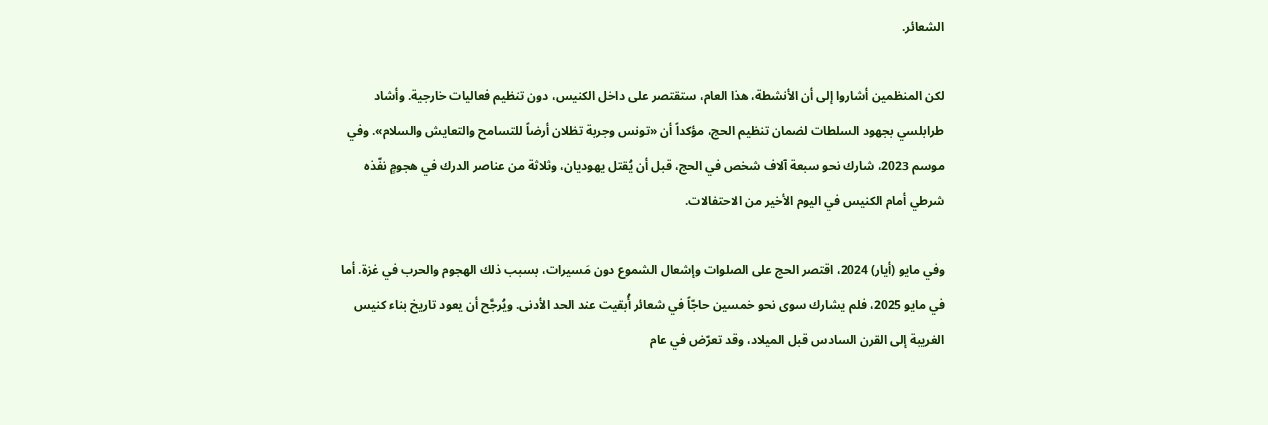الشعائر.

لكن المنظمين أشاروا إلى أن الأنشطة، هذا العام، ستقتصر على داخل الكنيس، دون تنظيم فعاليات خارجية. وأشاد طرابلسي بجهود السلطات لضمان تنظيم الحج، مؤكداً أن «تونس وجربة تظلان أرضاً للتسامح والتعايش والسلام». وفي موسم 2023، شارك نحو سبعة آلاف شخص في الحج، قبل أن يُقتل يهوديان، وثلاثة من عناصر الدرك في هجومٍ نفّذه شرطي أمام الكنيس في اليوم الأخير من الاحتفالات.

وفي مايو (أيار) 2024، اقتصر الحج على الصلوات وإشعال الشموع دون مَسيرات، بسبب ذلك الهجوم والحرب في غزة. أما في مايو 2025، فلم يشارك سوى نحو خمسين حاجّاً في شعائر أُبقيت عند الحد الأدنى. ويُرجَّح أن يعود تاريخ بناء كنيس الغريبة إلى القرن السادس قبل الميلاد، وقد تعرّض في عام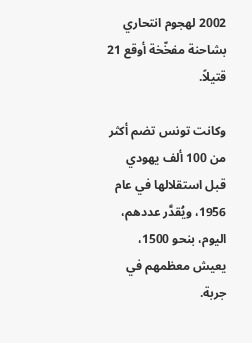2002 لهجوم انتحاري بشاحنة مفخّخة أوقع 21 قتيلاً.

وكانت تونس تضم أكثر من 100 ألف يهودي قبل استقلالها في عام 1956، ويُقدَّر عددهم، اليوم، بنحو 1500، يعيش معظمهم في جربة.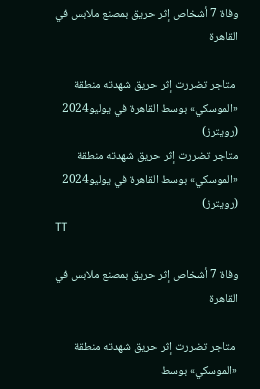وفاة 7 أشخاص إثر حريق بمصنع ملابس في القاهرة

 متاجر تضررت إثر حريق شهدته منطقة «الموسكي» بوسط القاهرة في يوليو2024 (رويترز)
متاجر تضررت إثر حريق شهدته منطقة «الموسكي» بوسط القاهرة في يوليو2024 (رويترز)
TT

وفاة 7 أشخاص إثر حريق بمصنع ملابس في القاهرة

 متاجر تضررت إثر حريق شهدته منطقة «الموسكي» بوسط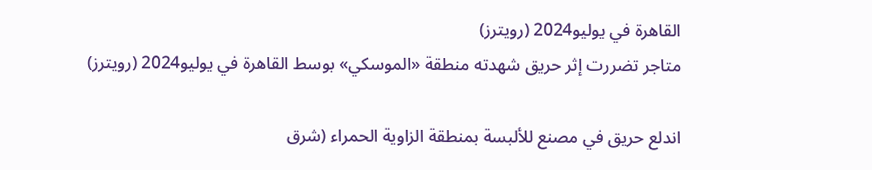القاهرة في يوليو2024 (رويترز)
متاجر تضررت إثر حريق شهدته منطقة «الموسكي» بوسط القاهرة في يوليو2024 (رويترز)

اندلع حريق في مصنع للألبسة بمنطقة الزاوية الحمراء (شرق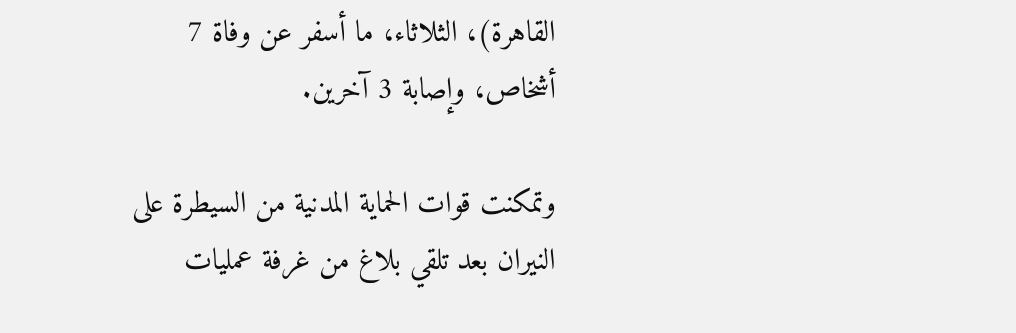القاهرة)، الثلاثاء، ما أسفر عن وفاة 7 أشخاص، وإصابة 3 آخرين.

وتمكنت قوات الحماية المدنية من السيطرة على النيران بعد تلقي بلاغ من غرفة عمليات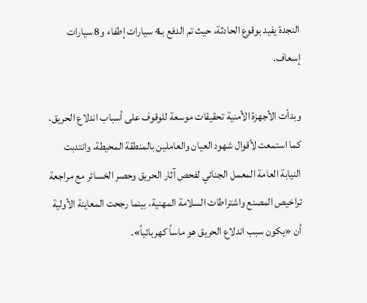النجدة يفيد بوقوع الحادثة، حيث تم الدفع بـ4 سيارات إطفاء و8 سيارات إسعاف.

وبدأت الأجهزة الأمنية تحقيقات موسعة للوقوف على أسباب اندلاع الحريق، كما استمعت لأقوال شهود العيان والعاملين بالمنطقة المحيطة، وانتدبت النيابة العامة المعمل الجنائي لفحص آثار الحريق وحصر الخسائر مع مراجعة تراخيص المصنع واشتراطات السلامة المهنية، بينما رجحت المعاينة الأولية أن «يكون سبب اندلاع الحريق هو ماساً كهربائياً».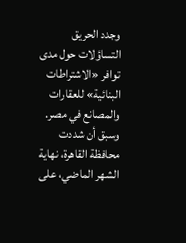وجدد الحريق التساؤلات حول مدى توافر «الاشتراطات البنائية» للعقارات والمصانع في مصر. وسبق أن شددت محافظة القاهرة، نهاية الشهر الماضي، على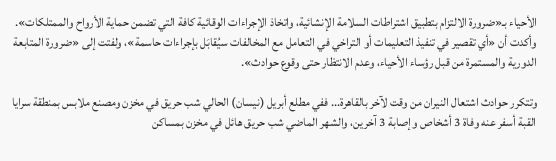الأحياء بـ«ضرورة الالتزام بتطبيق اشتراطات السلامة الإنشائية، واتخاذ الإجراءات الوقائية كافة التي تضمن حماية الأرواح والممتلكات». وأكدت أن «أي تقصير في تنفيذ التعليمات أو التراخي في التعامل مع المخالفات سيُقابَل بإجراءات حاسمة»، ولفتت إلى «ضرورة المتابعة الدورية والمستمرة من قبل رؤساء الأحياء، وعدم الانتظار حتى وقوع حوادث».

وتتكرر حوادث اشتعال النيران من وقت لآخر بالقاهرة... ففي مطلع أبريل (نيسان) الحالي شب حريق في مخزن ومصنع ملابس بمنطقة سرايا القبة أسفر عنه وفاة 3 أشخاص وإصابة 3 آخرين، والشهر الماضي شب حريق هائل في مخزن بمساكن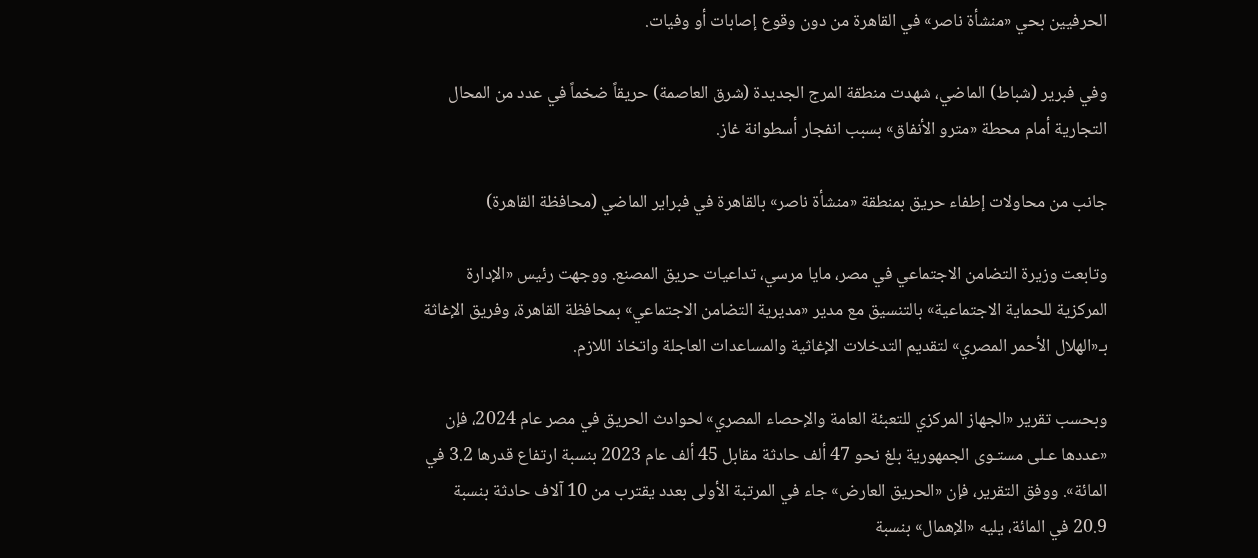الحرفيين بحي «منشأة ناصر» في القاهرة من دون وقوع إصابات أو وفيات.

وفي فبرير (شباط) الماضي، شهدت منطقة المرج الجديدة (شرق العاصمة) حريقاً ضخماً في عدد من المحال التجارية أمام محطة «مترو الأنفاق» بسبب انفجار أسطوانة غاز.

جانب من محاولات إطفاء حريق بمنطقة «منشأة ناصر» بالقاهرة في فبراير الماضي (محافظة القاهرة)

وتابعت وزيرة التضامن الاجتماعي في مصر، مايا مرسي، تداعيات حريق المصنع. ووجهت رئيس «الإدارة المركزية للحماية الاجتماعية» بالتنسيق مع مدير «مديرية التضامن الاجتماعي» بمحافظة القاهرة، وفريق الإغاثة بـ«الهلال الأحمر المصري» لتقديم التدخلات الإغاثية والمساعدات العاجلة واتخاذ اللازم.

وبحسب تقرير «الجهاز المركزي للتعبئة العامة والإحصاء المصري» لحوادث الحريق في مصر عام 2024، فإن «عددها عـلى مستـوى الجمهورية بلغ نحو 47 ألف حادثة مقابل 45 ألف عام 2023 بنسبة ارتفاع قدرها 3.2 في المائة». ووفق التقرير، فإن «الحريق العارض» جاء في المرتبة الأولى بعدد يقترب من 10 آلاف حادثة بنسبة 20.9 في المائة، يليه «الإهمال» بنسبة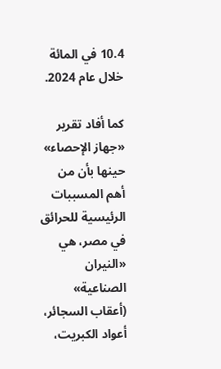10.4 في المائة خلال عام 2024.

كما أفاد تقرير «جهاز الإحصاء» حينها بأن من أهم المسببات الرئيسية للحرائق في مصر، هي «النيران الصناعية» (أعقاب السجائر، أعواد الكبريت،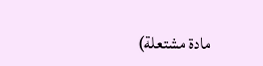مادة مشتعلة)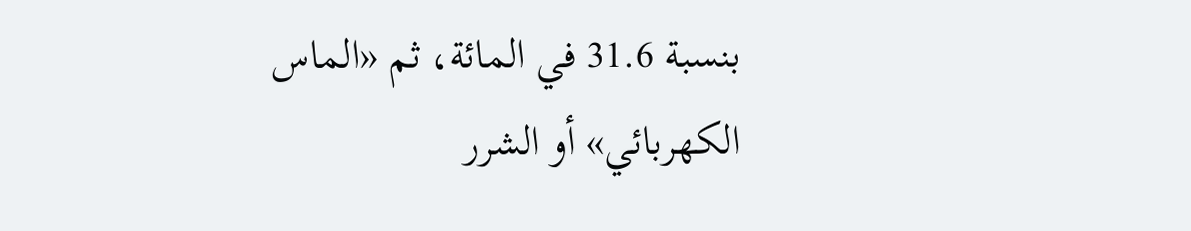بنسبة 31.6 في المائة، ثم «الماس الكهربائي» أو الشرر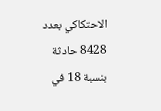الاحتكاكي بعدد 8428 حادثة بنسبة 18 في